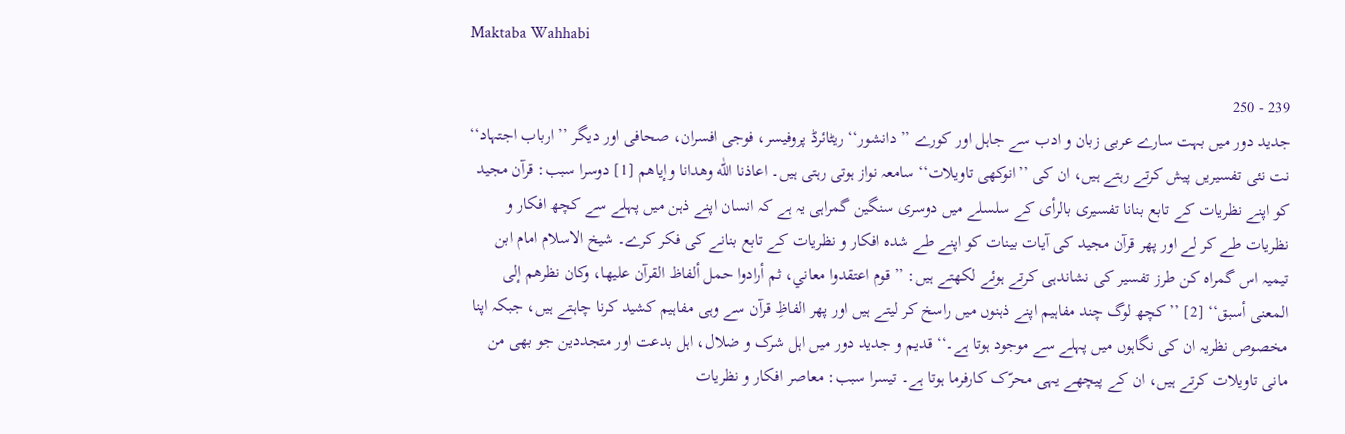Maktaba Wahhabi

239 - 250
جدید دور میں بہت سارے عربی زبان و ادب سے جاہل اور کورے ’’دانشور‘‘ ریٹائرڈ پروفیسر، فوجی افسران، صحافی اور دیگر ’’ارباب اجتہاد‘‘ نت نئی تفسیریں پیش کرتے رہتے ہیں، ان کی ’’انوکھی تاویلات‘‘ سامعہ نواز ہوتی رہتی ہیں۔ اعاذنا اللّٰه وهدانا وإياهم [1] دوسرا سبب: قرآن مجید کو اپنے نظریات کے تابع بنانا تفسیری بالرأی کے سلسلے میں دوسری سنگین گمراہی یہ ہے کہ انسان اپنے ذہن میں پہلے سے کچھ افکار و نظریات طے کر لے اور پھر قرآن مجید کی آیات بینات کو اپنے طے شدہ افکار و نظریات کے تابع بنانے کی فکر کرے۔ شیخ الاسلام امام ابن تیمیہ اس گمراہ کن طرز تفسیر کی نشاندہی کرتے ہوئے لکھتے ہیں: ’’قوم اعتقدوا معاني، ثم أرادوا حمل ألفاظ القرآن عليها، وكان نظرهم إلى المعنى أسبق‘‘ [2] ’’کچھ لوگ چند مفاہیم اپنے ذہنوں میں راسخ کر لیتے ہیں اور پھر الفاظِ قرآن سے وہی مفاہیم کشید کرنا چاہتے ہیں، جبکہ اپنا مخصوص نظریہ ان کی نگاہوں میں پہلے سے موجود ہوتا ہے۔‘‘ قدیم و جدید دور میں اہل شرک و ضلال، اہل بدعت اور متجددین جو بھی من مانی تاویلات کرتے ہیں، ان کے پیچھے یہی محرّک کارفرما ہوتا ہے۔ تیسرا سبب: معاصر افکار و نظریات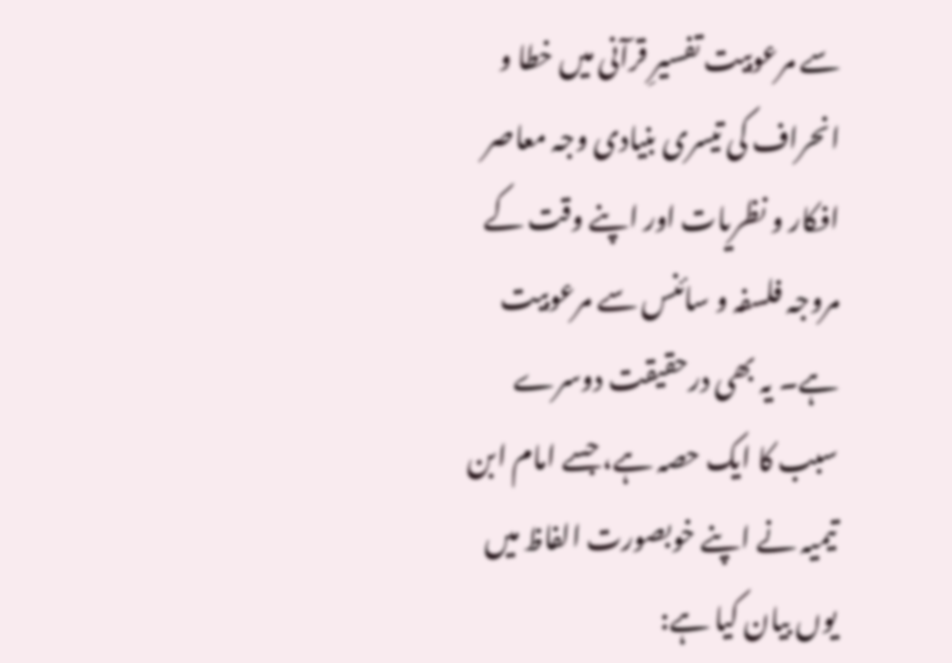سے مرعوبیت تفسیرِ قرآنی میں خطا و انحراف کی تیسری بنیادی وجہ معاصر افکار و نظریات اور اپنے وقت کے مروجہ فلسفہ و سائنس سے مرعوبیت ہے۔ یہ بھی درحقیقت دوسرے سبب کا ایک حصہ ہے، جسے امام ابن تیمیہ نے اپنے خوبصورت الفاظ میں یوں بیان کیا ہے: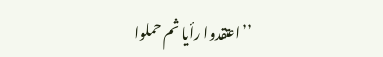’’اعتقدوا رأيا ثم حملوا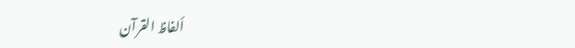ألفاظ القرآن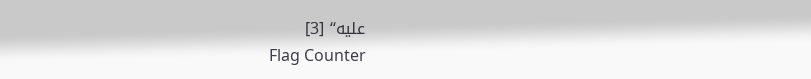عليه‘‘ [3]
Flag Counter